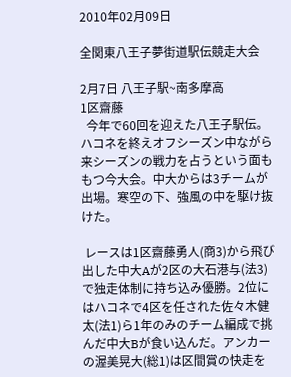2010年02月09日

全関東八王子夢街道駅伝競走大会

2月7日 八王子駅~南多摩高
1区齋藤
  今年で60回を迎えた八王子駅伝。ハコネを終えオフシーズン中ながら来シーズンの戦力を占うという面ももつ今大会。中大からは3チームが出場。寒空の下、強風の中を駆け抜けた。

 レースは1区齋藤勇人(商3)から飛び出した中大Aが2区の大石港与(法3)で独走体制に持ち込み優勝。2位にはハコネで4区を任された佐々木健太(法1)ら1年のみのチーム編成で挑んだ中大Bが食い込んだ。アンカーの渥美晃大(総1)は区間賞の快走を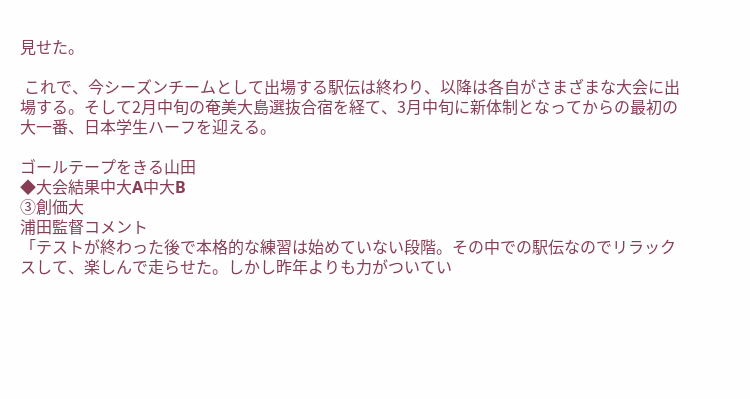見せた。

 これで、今シーズンチームとして出場する駅伝は終わり、以降は各自がさまざまな大会に出場する。そして2月中旬の奄美大島選抜合宿を経て、3月中旬に新体制となってからの最初の大一番、日本学生ハーフを迎える。

ゴールテープをきる山田
◆大会結果中大A中大B
③創価大
浦田監督コメント
「テストが終わった後で本格的な練習は始めていない段階。その中での駅伝なのでリラックスして、楽しんで走らせた。しかし昨年よりも力がついてい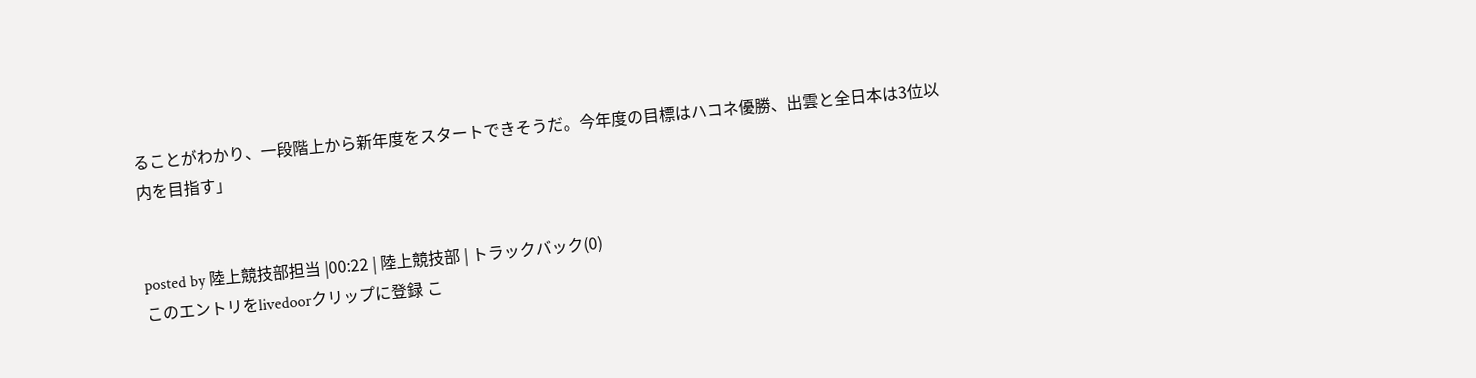ることがわかり、一段階上から新年度をスタートできそうだ。今年度の目標はハコネ優勝、出雲と全日本は3位以内を目指す」


posted by 陸上競技部担当 |00:22 | 陸上競技部 | トラックバック(0)
このエントリをlivedoorクリップに登録 こ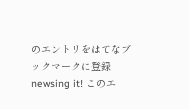のエントリをはてなブックマークに登録 newsing it! このエ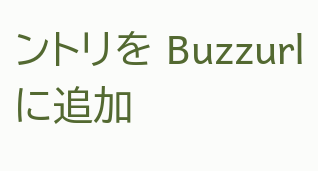ントリを Buzzurl に追加